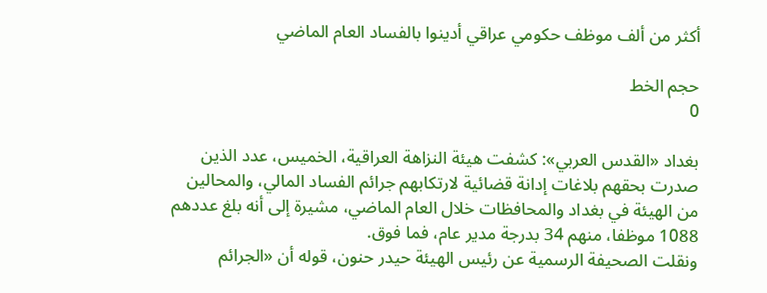أكثر من ألف موظف حكومي عراقي أدينوا بالفساد العام الماضي

حجم الخط
0

بغداد «القدس العربي»: كشفت هيئة النزاهة العراقية، الخميس، عدد الذين صدرت بحقهم بلاغات إدانة قضائية لارتكابهم جرائم الفساد المالي، والمحالين من الهيئة في بغداد والمحافظات خلال العام الماضي، مشيرة إلى أنه بلغ عددهم 1088 موظفا، منهم 34 بدرجة مدير عام، فما فوق.
ونقلت الصحيفة الرسمية عن رئيس الهيئة حيدر حنون، قوله أن «الجرائم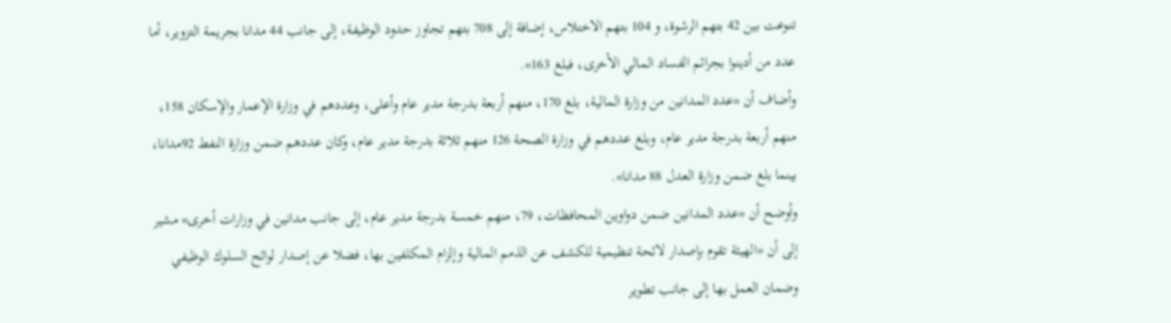تنوعت بين 42 بتهم الرشوة، و 104 بتهم الاختلاس، إضافة إلى 708 بتهم تجاوز حدود الوظيفة، إلى جانب 44 مدانا بجريمة التزوير، أما عدد من أدينوا بجرائم الفساد المالي الأخرى، فبلغ 163».
وأضاف أن «عدد المدانين من وزارة المالية، بلغ 170، منهم أربعة بدرجة مدير عام وأعلى، وعددهم في وزارة الإعمار والإسكان 158، منهم أربعة بدرجة مدير عام، وبلغ عددهم في وزارة الصحة 126 منهم ثلاثة بدرجة مدير عام، وكان عددهم ضمن وزارة النفط 92مدانا، بينما بلغ ضمن وزارة العدل 88 مدانا».
وأوضح أن «عدد المدانين ضمن دواوين المحافظات، 79، منهم خمسة بدرجة مدير عام، إلى جانب مدانين في وزارات أخرى» مشير إلى أن «الهيئة تقوم بإصدار لائحة تنظيمية للكشف عن الذمم المالية وإلزام المكلفين بها، فضلا عن إصدار لوائح السلوك الوظيفي وضمان العمل بها إلى جانب تطوير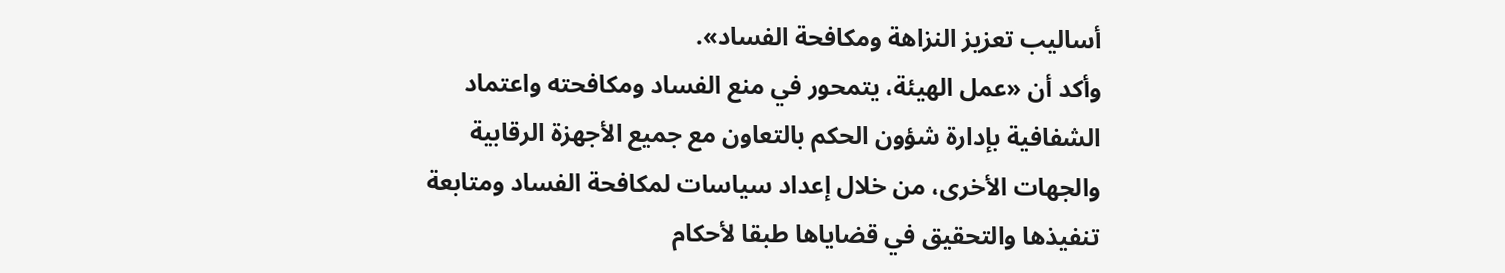أساليب تعزيز النزاهة ومكافحة الفساد».
وأكد أن «عمل الهيئة، يتمحور في منع الفساد ومكافحته واعتماد الشفافية بإدارة شؤون الحكم بالتعاون مع جميع الأجهزة الرقابية والجهات الأخرى، من خلال إعداد سياسات لمكافحة الفساد ومتابعة تنفيذها والتحقيق في قضاياها طبقا لأحكام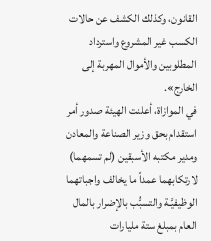القانون، وكذلك الكشف عن حالات الكسب غير المشروع واسترداد المطلوبين والأموال المهربة إلى الخارج».
في الموازاة، أعلنت الهيئة صدور أمر استقدام بحق وزير الصناعة والمعادن ومدير مكتبه الأسبقين (لم تسمهما) لارتكابهما عمداً ما يخالف واجباتهما الوظيفيَّـة والتسبُّب بالإضرار بالمال العام بمبلغ ستة مليارات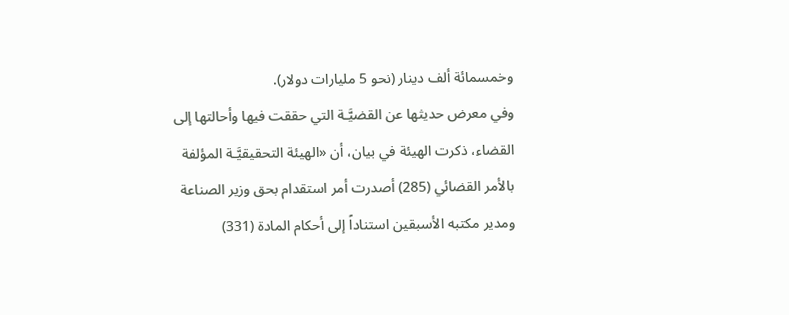وخمسمائة ألف دينار (نحو 5 مليارات دولار).
وفي معرض حديثها عن القضيَّـة التي حققت فيها وأحالتها إلى القضاء، ذكرت الهيئة في بيان، أن «الهيئة التحقيقيَّـة المؤلفة بالأمر القضائي (285) أصدرت أمر استقدام بحق وزير الصناعة ومدير مكتبه الأسبقين استناداً إلى أحكام المادة (331)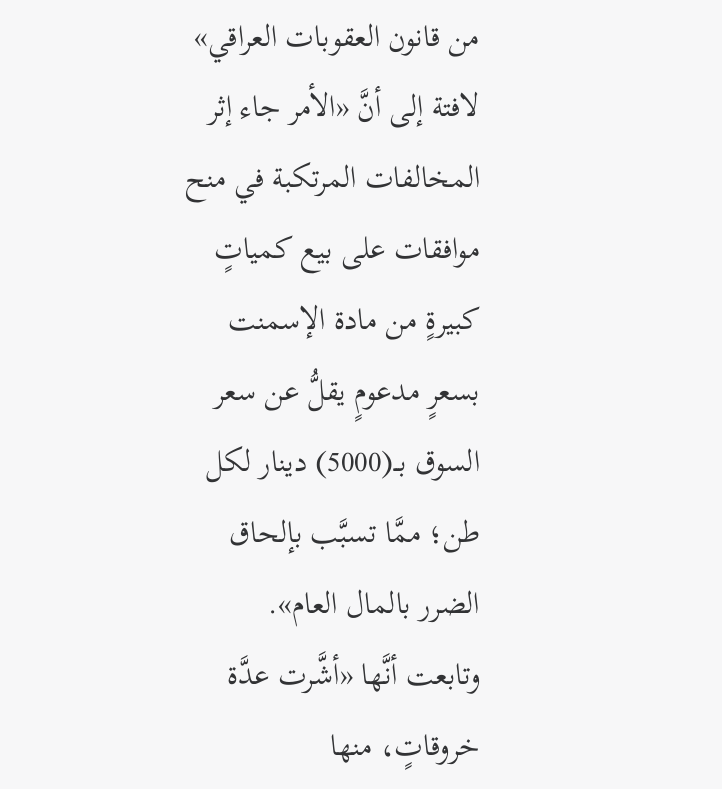من قانون العقوبات العراقي» لافتة إلى أنَّ «الأمر جاء إثر المخالفات المرتكبة في منح موافقات على بيع كمياتٍ كبيرةٍ من مادة الإسمنت بسعرٍ مدعومٍ يقلُّ عن سعر السوق بــ(5000) دينار لكل طن؛ ممَّا تسبَّب بإلحاق الضرر بالمال العام».
وتابعت أنَّها «أشَّرت عدَّة خروقاتٍ، منها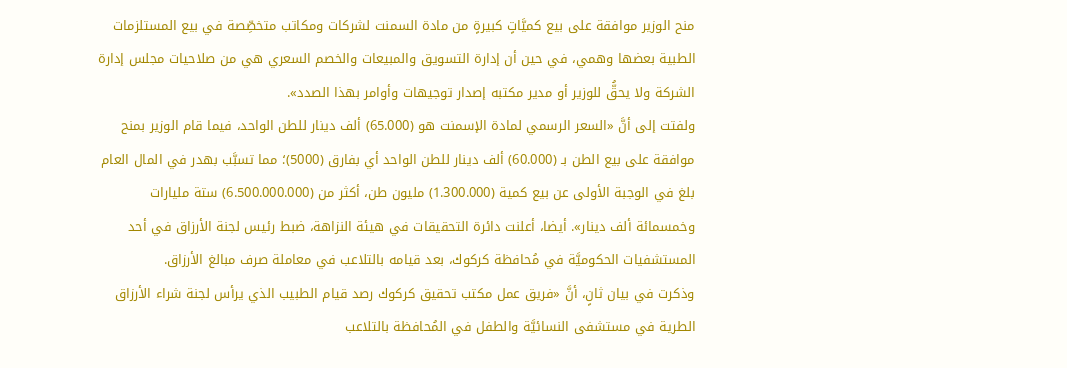منح الوزير موافقة على بيع كميَّاتٍ كبيرةٍ من مادة السمنت لشركات ومكاتب متخصِّصة في بيع المستلزمات الطبية بعضها وهمي، في حين أن إدارة التسويق والمبيعات والخصم السعري هي من صلاحيات مجلس إدارة الشركة ولا يحقُّ للوزير أو مدير مكتبه إصدار توجيهات وأوامر بهذا الصدد».
ولفتت إلى أنَّ «السعر الرسمي لمادة الإسمنت هو (65.000) ألف دينار للطن الواحد، فيما قام الوزير بمنح موافقة على بيع الطن بـ (60.000) ألف دينار للطن الواحد أي بفارق (5000)؛ مما تسبَّب بهدر في المال العام بلغ في الوجبة الأولى عن بيع كمية (1.300.000) مليون طن، أكثر من (6.500.000.000) ستة مليارات وخمسمائة ألف دينار». أيضا، أعلنت دائرة التحقيقات في هيئة النزاهة، ضبط رئيس لجنة الأرزاق في أحد المستشفيات الحكوميَّة في مُحافظة كركوك، بعد قيامه بالتلاعب في معاملة صرف مبالغ الأرزاق.
وذكرت في بيان ثانٍ، أنَّ «فريق عمل مكتب تحقيق كركوك رصد قيام الطبيب الذي يرأس لجنة شراء الأرزاق الطرية في مستشفى النسائيَّة والطفل في المُحافظة بالتلاعب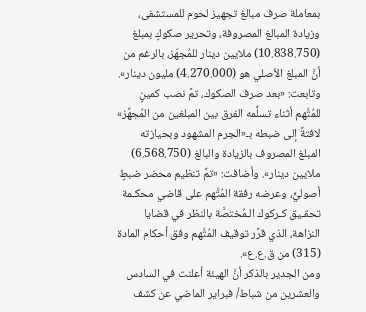بمعاملة صرف مبالغ تجهيز لحوم للمستشفى، وزيادة المبالغ المصروفة، وتحرير صكوكٍ بمبلغ (10.838.750) ملايين دينار للمُجهّز، بالرغم من أنَّ المبلغ الأصلي هو (4.270.000) مليون دينار».
وتابعت: «بعد صرف الصكوك، تمَّ نصب كمينٍ للمُتَّهم أثناء تسلُّمه الفرق بين المبلغين من المُجهِّز» لافتةً إلى ضبطه بـ«الجرم المشهود وبحيازته المبلغ المصروف بالزيادة والبالغ (6.568.750) ملايين دينار». وأضافت: «تمَّ تنظيم محضر ضبطٍ أصوليٍّ، وعرضه رفقة المُتَّهم على قاضي محكـمة تحقـيق كـركوك الـمُختصَّة بالنظر في قضايا النزاهة، الذي قرَّر توقيف المُتَّهم وفق أحكام المادة (315) من ق.ع.ع».
ومن الجدير بالذكر أنَّ الهيئة أعلنت في السادس والعشرين من شباط/ فبراير الماضي عن كشف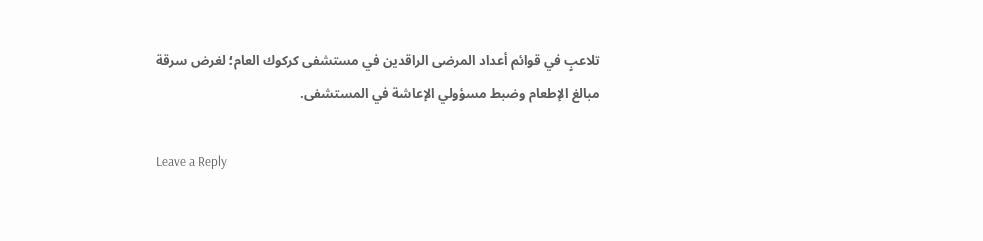تلاعبٍ في قوائم أعداد المرضى الراقدين في مستشفى كركوك العام؛ لغرض سرقة مبالغ الإطعام وضبط مسؤولي الإعاشة في المستشفى.

Leave a Reply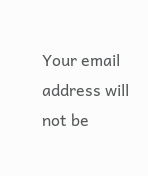Your email address will not be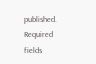published. Required fields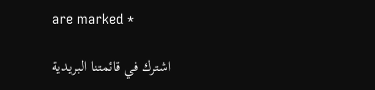are marked *

اشترك في قائمتنا البريدية